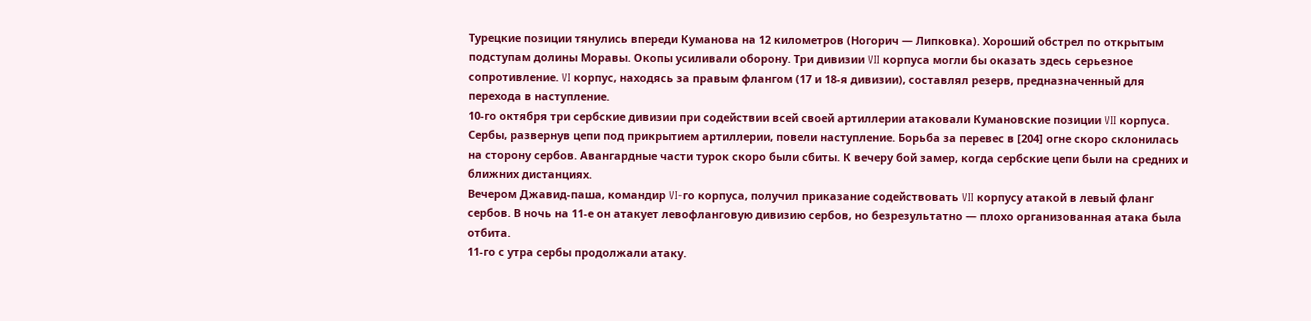Турецкие позиции тянулись впереди Куманова на 12 километров (Ногорич — Липковка). Хороший обстрел по открытым подступам долины Моравы. Окопы усиливали оборону. Три дивизии VII корпуса могли бы оказать здесь серьезное сопротивление. VI корпус, находясь за правым флангом (17 и 18-я дивизии), составлял резерв, предназначенный для перехода в наступление.
10-го октября три сербские дивизии при содействии всей своей артиллерии атаковали Кумановские позиции VII корпуса. Сербы, развернув цепи под прикрытием артиллерии, повели наступление. Борьба за перевес в [204] огне скоро склонилась на сторону сербов. Авангардные части турок скоро были сбиты. К вечеру бой замер, когда сербские цепи были на средних и ближних дистанциях.
Вечером Джавид-паша, командир VI-го корпуса, получил приказание содействовать VII корпусу атакой в левый фланг сербов. В ночь на 11-е он атакует левофланговую дивизию сербов, но безрезультатно — плохо организованная атака была отбита.
11-го с утра сербы продолжали атаку.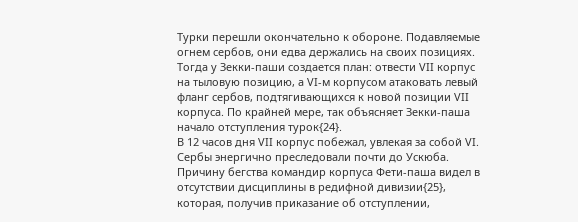Турки перешли окончательно к обороне. Подавляемые огнем сербов, они едва держались на своих позициях.
Тогда у Зекки-паши создается план: отвести VII корпус на тыловую позицию, а VI-м корпусом атаковать левый фланг сербов, подтягивающихся к новой позиции VII корпуса. По крайней мере, так объясняет Зекки-паша начало отступления турок{24}.
В 12 часов дня VII корпус побежал, увлекая за собой VI. Сербы энергично преследовали почти до Ускюба.
Причину бегства командир корпуса Фети-паша видел в отсутствии дисциплины в редифной дивизии{25}, которая, получив приказание об отступлении,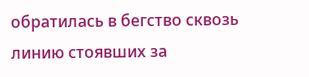обратилась в бегство сквозь линию стоявших за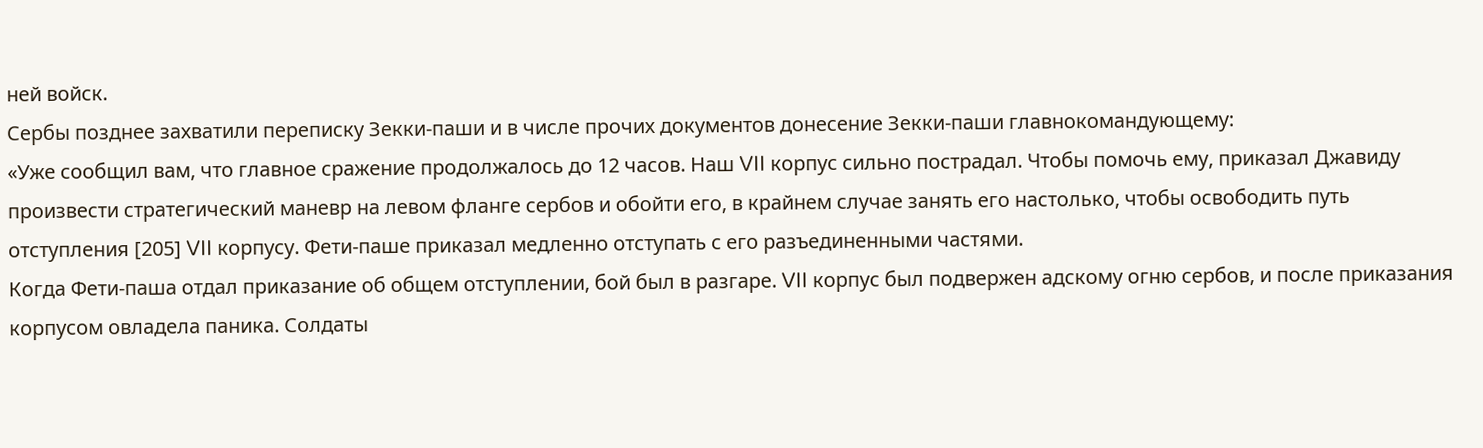ней войск.
Сербы позднее захватили переписку Зекки-паши и в числе прочих документов донесение Зекки-паши главнокомандующему:
«Уже сообщил вам, что главное сражение продолжалось до 12 часов. Наш VII корпус сильно пострадал. Чтобы помочь ему, приказал Джавиду произвести стратегический маневр на левом фланге сербов и обойти его, в крайнем случае занять его настолько, чтобы освободить путь отступления [205] VII корпусу. Фети-паше приказал медленно отступать с его разъединенными частями.
Когда Фети-паша отдал приказание об общем отступлении, бой был в разгаре. VII корпус был подвержен адскому огню сербов, и после приказания корпусом овладела паника. Солдаты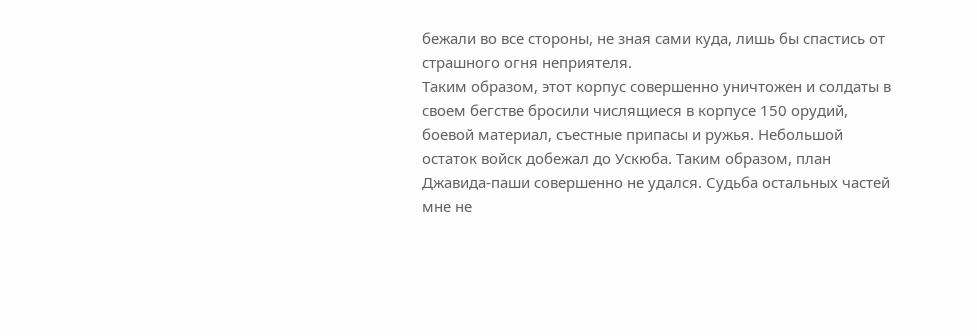бежали во все стороны, не зная сами куда, лишь бы спастись от страшного огня неприятеля.
Таким образом, этот корпус совершенно уничтожен и солдаты в своем бегстве бросили числящиеся в корпусе 150 орудий, боевой материал, съестные припасы и ружья. Небольшой остаток войск добежал до Ускюба. Таким образом, план Джавида-паши совершенно не удался. Судьба остальных частей мне не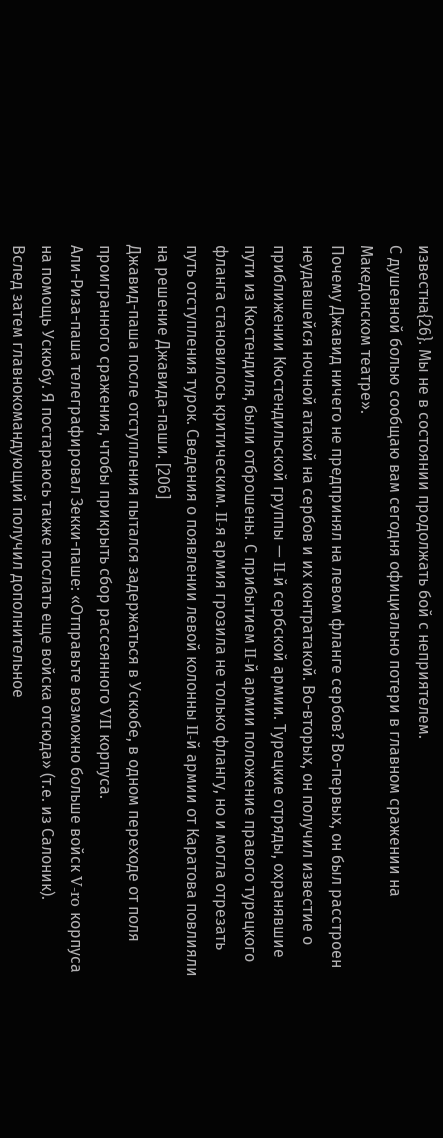известна{26}. Мы не в состоянии продолжать бой с неприятелем.
С душевной болью сообщаю вам сегодня официально потери в главном сражении на Македонском театре».
Почему Джавид ничего не предпринял на левом фланге сербов? Во-первых, он был расстроен неудавшейся ночной атакой на сербов и их контратакой. Во-вторых, он получил известие о приближении Кюстендильской группы — II-й сербской армии. Турецкие отряды, охранявшие пути из Кюстендиля, были отброшены. С прибытием II-й армии положение правого турецкого фланга становилось критическим. II-я армия грозила не только флангу, но и могла отрезать путь отступления турок. Сведения о появлении левой колонны II-й армии от Каратова повлияли на решение Джавида-паши. [206]
Джавид-паша после отступления пытался задержаться в Ускюбе, в одном переходе от поля проигранного сражения, чтобы прикрыть сбор рассеянного VII корпуса.
Али-Риза-паша телеграфировал Зекки-паше: «Отправьте возможно больше войск V-ro корпуса на помощь Ускюбу. Я постараюсь также послать еще войска отсюда» (т.е. из Салоник).
Вслед затем главнокомандующий получил дополнительное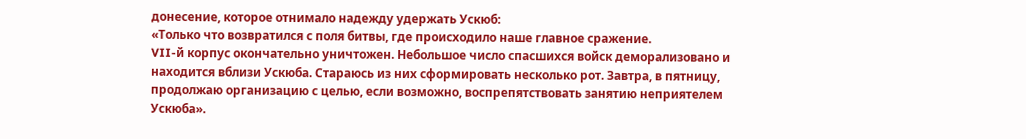донесение, которое отнимало надежду удержать Ускюб:
«Только что возвратился с поля битвы, где происходило наше главное сражение.
VII-й корпус окончательно уничтожен. Небольшое число спасшихся войск деморализовано и находится вблизи Ускюба. Стараюсь из них сформировать несколько рот. Завтра, в пятницу, продолжаю организацию с целью, если возможно, воспрепятствовать занятию неприятелем Ускюба».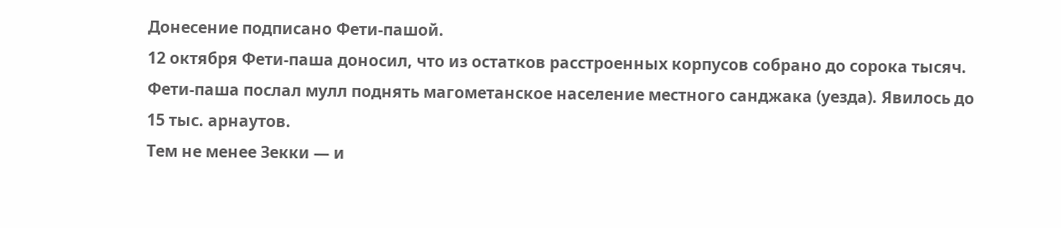Донесение подписано Фети-пашой.
12 октября Фети-паша доносил, что из остатков расстроенных корпусов собрано до сорока тысяч. Фети-паша послал мулл поднять магометанское население местного санджака (уезда). Явилось до 15 тыс. арнаутов.
Тем не менее Зекки — и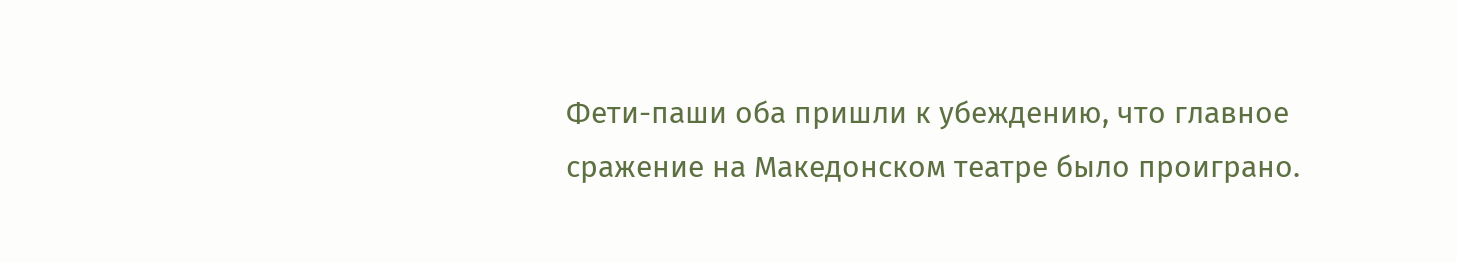Фети-паши оба пришли к убеждению, что главное сражение на Македонском театре было проиграно.